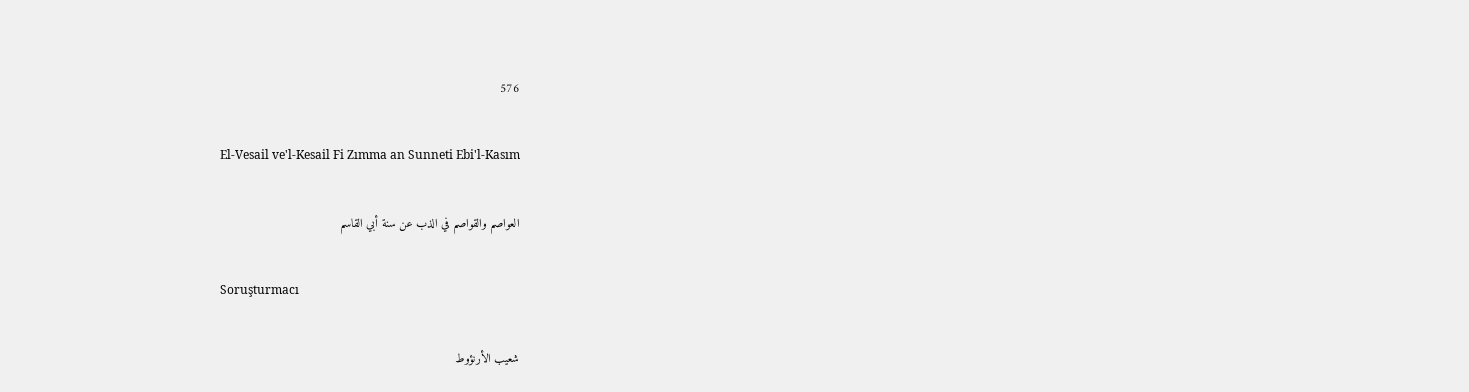576

El-Vesail ve'l-Kesail Fi Zımma an Sunneti Ebi'l-Kasım

العواصم والقواصم في الذب عن سنة أبي القاسم

Soruşturmacı

شعيب الأرنؤوط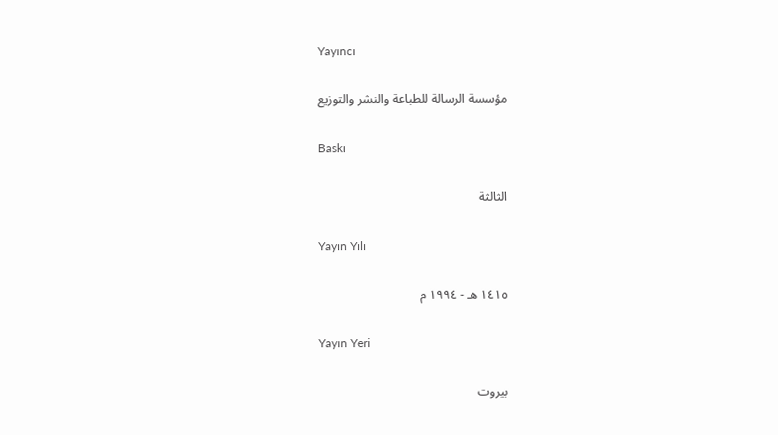Yayıncı

مؤسسة الرسالة للطباعة والنشر والتوزيع

Baskı

الثالثة

Yayın Yılı

١٤١٥ هـ - ١٩٩٤ م

Yayın Yeri

بيروت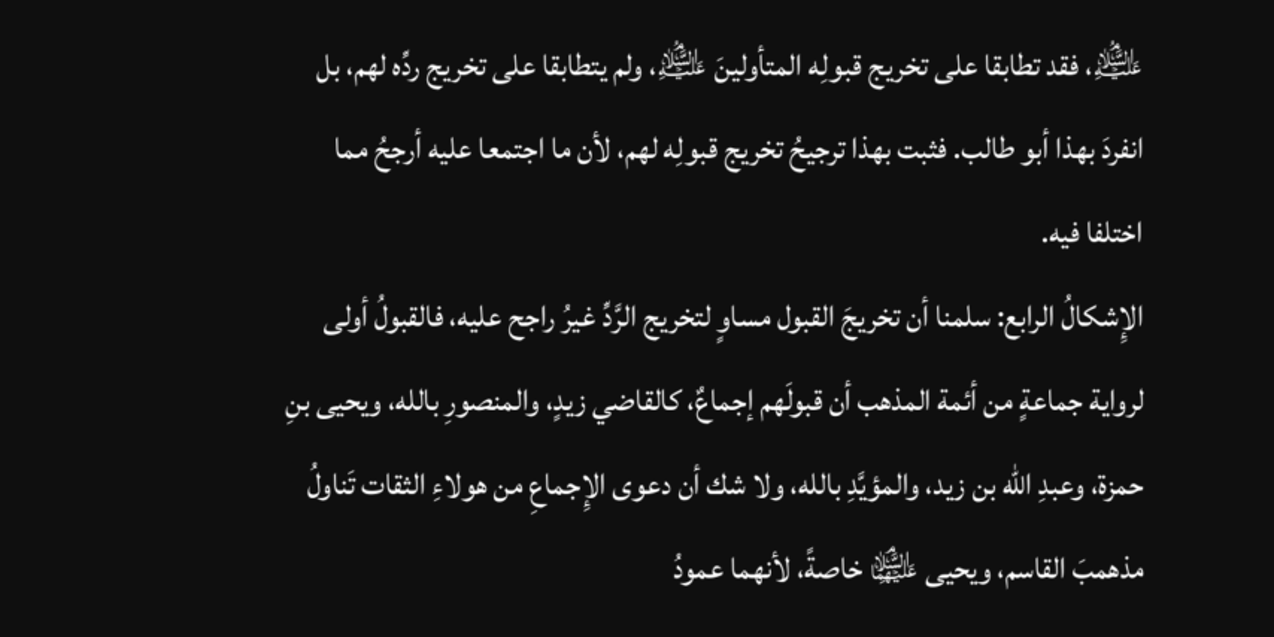﵇، فقد تطابقا على تخريج قبولِه المتأولينَ ﵇، ولم يتطابقا على تخريج ردِّه لهم، بل انفردَ بهذا أبو طالب. فثبت بهذا ترجيحُ تخريج قبولِه لهم، لأن ما اجتمعا عليه أرجحُ مما اختلفا فيه.
الإِشكالُ الرابع: سلمنا أن تخريجَ القبول مساوٍ لتخريج الرَّدِّ غيرُ راجح عليه، فالقبولُ أولى لرواية جماعةٍ من أئمة المذهب أن قبولَهم إجماعٌ، كالقاضي زيدٍ، والمنصورِ بالله، ويحيى بنِ حمزة، وعبدِ الله بن زيد، والمؤيَّدِ بالله، ولا شك أن دعوى الإِجماعِ من هولاءِ الثقات تَناولُ مذهمبَ القاسم، ويحيى ﵉ خاصةً، لأنهما عمودُ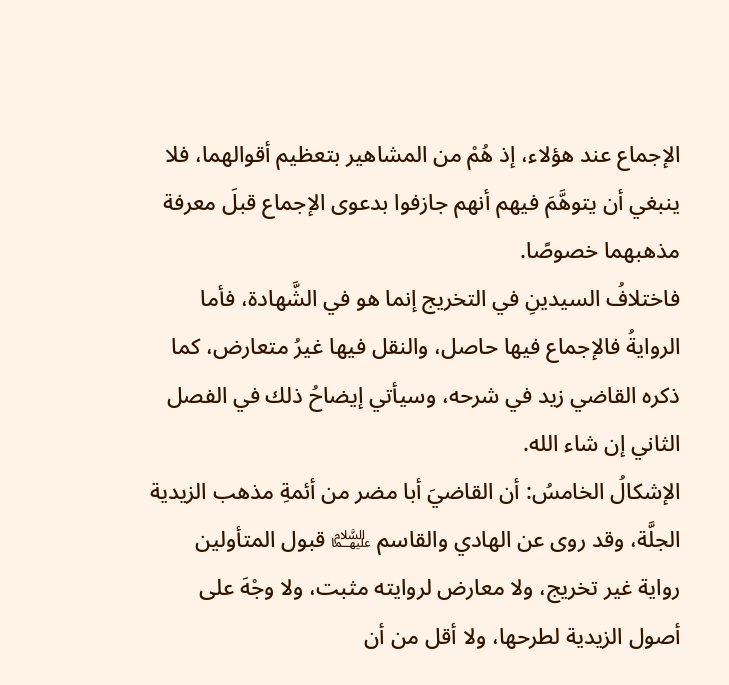الإجماع عند هؤلاء، إذ هُمْ من المشاهير بتعظيم أقوالهما، فلا ينبغي أن يتوهَّمَ فيهم أنهم جازفوا بدعوى الإجماع قبلَ معرفة مذهبهما خصوصًا.
فاختلافُ السيدينِ في التخريج إنما هو في الشَّهادة، فأما الروايةُ فالإجماع فيها حاصل، والنقل فيها غيرُ متعارض، كما ذكره القاضي زيد في شرحه، وسيأتي إيضاحُ ذلك في الفصل الثاني إن شاء الله.
الإشكالُ الخامسُ: أن القاضيَ أبا مضر من أئمةِ مذهب الزيدية الجلَّة، وقد روى عن الهادي والقاسم ﵉ قبول المتأولين رواية غير تخريج، ولا معارض لروايته مثبت، ولا وجْهَ على أصول الزيدية لطرحها، ولا أقل من أن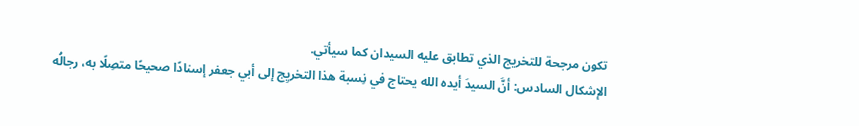تكون مرجحة للتخريج الذي تطابق عليه السيدان كما سيأتي.
الإشكال السادس: أنَّ السيدَ أيده الله يحتاج في نِسبة هذا التخريِج إلى أبي جعفر إسنادًا صحيحًا متصِلًا به، رجالُه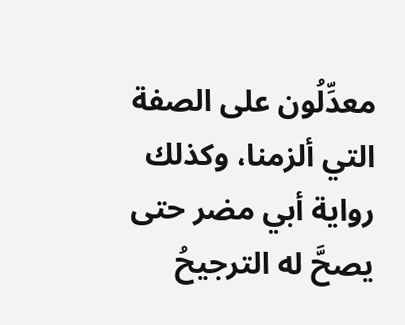معدِّلُون على الصفة التي ألزمنا، وكذلك رواية أبي مضر حتى يصحَّ له الترجيحُ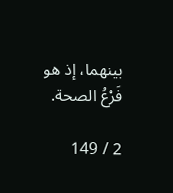بينهما، إذ هو فَرْعُ الصحة.

2 / 149